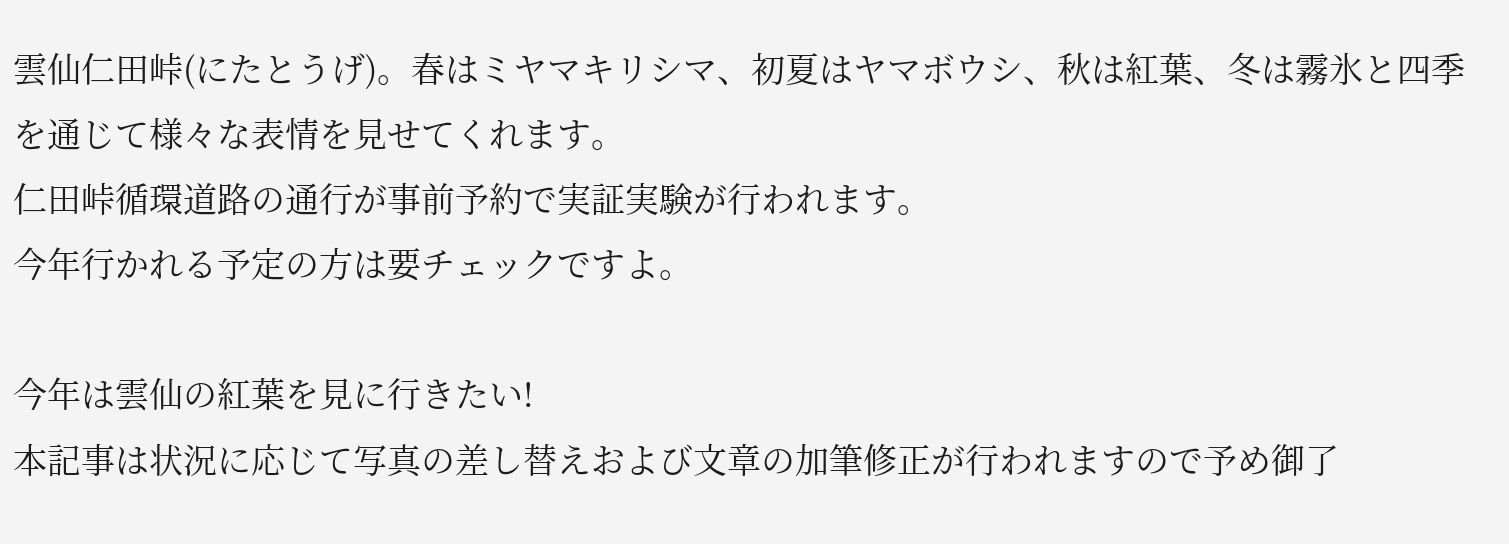雲仙仁田峠(にたとうげ)。春はミヤマキリシマ、初夏はヤマボウシ、秋は紅葉、冬は霧氷と四季を通じて様々な表情を見せてくれます。
仁田峠循環道路の通行が事前予約で実証実験が行われます。
今年行かれる予定の方は要チェックですよ。

今年は雲仙の紅葉を見に行きたい!
本記事は状況に応じて写真の差し替えおよび文章の加筆修正が行われますので予め御了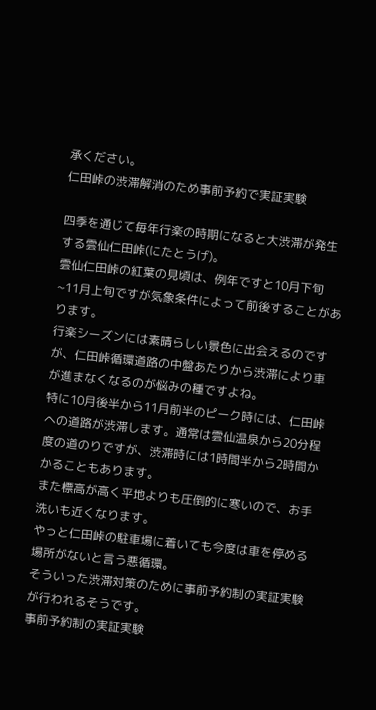承ください。
仁田峠の渋滞解消のため事前予約で実証実験

四季を通じて毎年行楽の時期になると大渋滞が発生する雲仙仁田峠(にたとうげ)。
雲仙仁田峠の紅葉の見頃は、例年ですと10月下旬~11月上旬ですが気象条件によって前後することがあります。
行楽シーズンには素晴らしい景色に出会えるのですが、仁田峠循環道路の中盤あたりから渋滞により車が進まなくなるのが悩みの種ですよね。
特に10月後半から11月前半のピーク時には、仁田峠への道路が渋滞します。通常は雲仙温泉から20分程度の道のりですが、渋滞時には1時間半から2時間かかることもあります。
また標高が高く平地よりも圧倒的に寒いので、お手洗いも近くなります。
やっと仁田峠の駐車場に着いても今度は車を停める場所がないと言う悪循環。
そういった渋滞対策のために事前予約制の実証実験が行われるそうです。
事前予約制の実証実験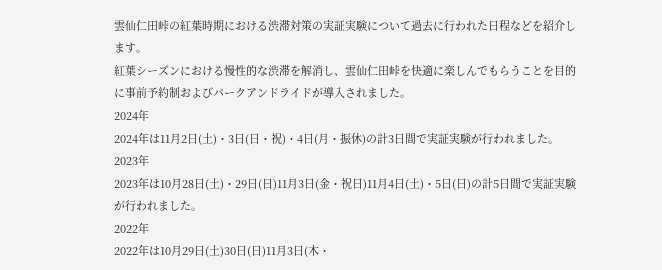雲仙仁田峠の紅葉時期における渋滞対策の実証実験について過去に行われた日程などを紹介します。
紅葉シーズンにおける慢性的な渋滞を解消し、雲仙仁田峠を快適に楽しんでもらうことを目的に事前予約制およびパークアンドライドが導入されました。
2024年
2024年は11月2日(土)・3日(日・祝)・4日(月・振休)の計3日間で実証実験が行われました。
2023年
2023年は10月28日(土)・29日(日)11月3日(金・祝日)11月4日(土)・5日(日)の計5日間で実証実験が行われました。
2022年
2022年は10月29日(土)30日(日)11月3日(木・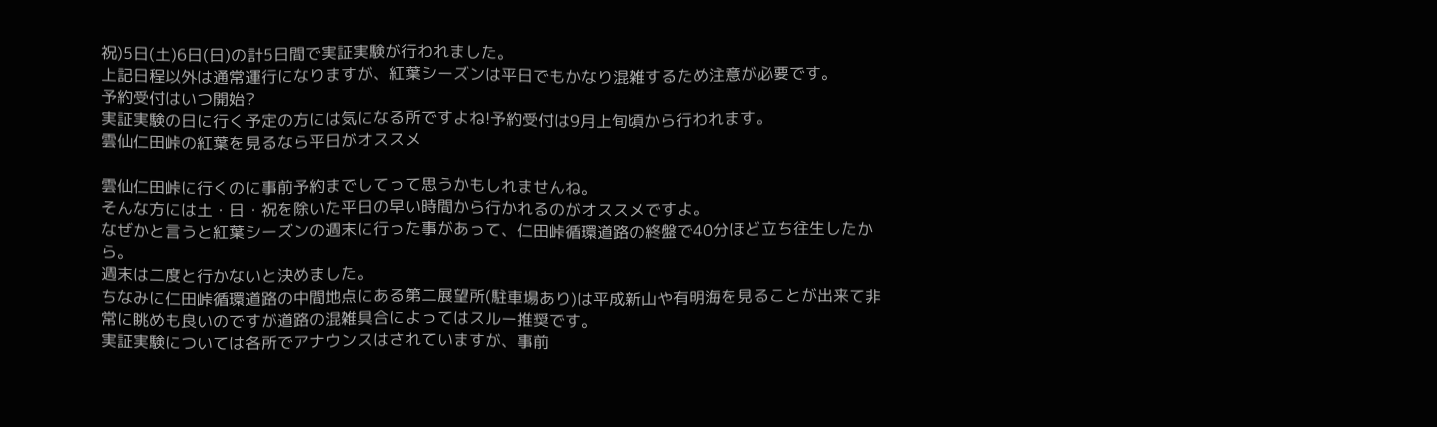祝)5日(土)6日(日)の計5日間で実証実験が行われました。
上記日程以外は通常運行になりますが、紅葉シーズンは平日でもかなり混雑するため注意が必要です。
予約受付はいつ開始?
実証実験の日に行く予定の方には気になる所ですよね!予約受付は9月上旬頃から行われます。
雲仙仁田峠の紅葉を見るなら平日がオススメ

雲仙仁田峠に行くのに事前予約までしてって思うかもしれませんね。
そんな方には土・日・祝を除いた平日の早い時間から行かれるのがオススメですよ。
なぜかと言うと紅葉シーズンの週末に行った事があって、仁田峠循環道路の終盤で40分ほど立ち往生したから。
週末は二度と行かないと決めました。
ちなみに仁田峠循環道路の中間地点にある第二展望所(駐車場あり)は平成新山や有明海を見ることが出来て非常に眺めも良いのですが道路の混雑具合によってはスルー推奨です。
実証実験については各所でアナウンスはされていますが、事前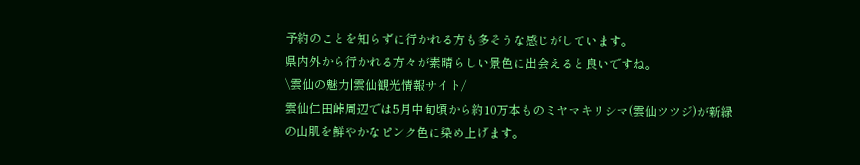予約のことを知らずに行かれる方も多そうな感じがしています。
県内外から行かれる方々が素晴らしい景色に出会えると良いですね。
\雲仙の魅力|雲仙観光情報サイト/
雲仙仁田峠周辺では5月中旬頃から約10万本ものミヤマキリシマ(雲仙ツツジ)が新緑の山肌を鮮やかなピンク色に染め上げます。